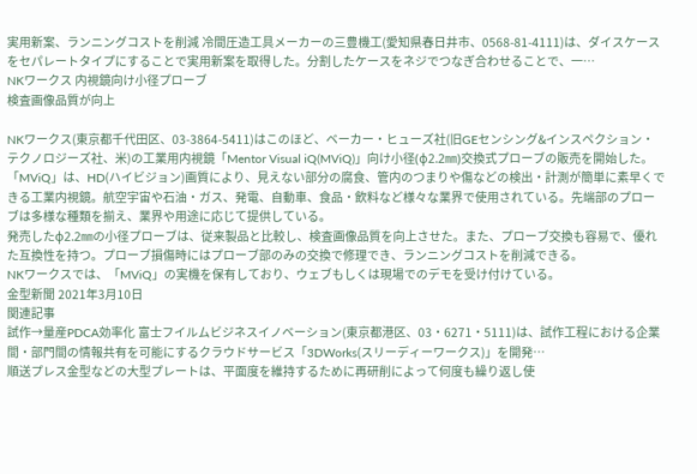実用新案、ランニングコストを削減 冷間圧造工具メーカーの三豊機工(愛知県春日井市、0568-81-4111)は、ダイスケースをセパレートタイプにすることで実用新案を取得した。分割したケースをネジでつなぎ合わせることで、一…
NKワークス 内視鏡向け小径プローブ
検査画像品質が向上

NKワークス(東京都千代田区、03-3864-5411)はこのほど、ベーカー・ヒューズ社(旧GEセンシング&インスペクション・テクノロジーズ社、米)の工業用内視鏡「Mentor Visual iQ(MViQ)」向け小径(φ2.2㎜)交換式プローブの販売を開始した。
「MViQ」は、HD(ハイビジョン)画質により、見えない部分の腐食、管内のつまりや傷などの検出・計測が簡単に素早くできる工業内視鏡。航空宇宙や石油・ガス、発電、自動車、食品・飲料など様々な業界で使用されている。先端部のプローブは多様な種類を揃え、業界や用途に応じて提供している。
発売したφ2.2㎜の小径プローブは、従来製品と比較し、検査画像品質を向上させた。また、プローブ交換も容易で、優れた互換性を持つ。プローブ損傷時にはプローブ部のみの交換で修理でき、ランニングコストを削減できる。
NKワークスでは、「MViQ」の実機を保有しており、ウェブもしくは現場でのデモを受け付けている。
金型新聞 2021年3月10日
関連記事
試作→量産PDCA効率化 富士フイルムビジネスイノベーション(東京都港区、03・6271・5111)は、試作工程における企業間・部門間の情報共有を可能にするクラウドサービス「3DWorks(スリーディーワークス)」を開発…
順送プレス金型などの大型プレートは、平面度を維持するために再研削によって何度も繰り返し使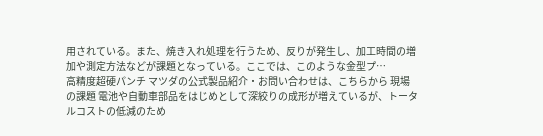用されている。また、焼き入れ処理を行うため、反りが発生し、加工時間の増加や測定方法などが課題となっている。ここでは、このような金型プ…
高精度超硬パンチ マツダの公式製品紹介・お問い合わせは、こちらから 現場の課題 電池や自動車部品をはじめとして深絞りの成形が増えているが、トータルコストの低減のため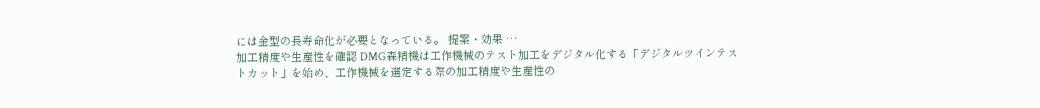には金型の長寿命化が必要となっている。 提案・効果 …
加工精度や生産性を確認 DMG森精機は工作機械のテスト加工をデジタル化する「デジタルツインテストカット」を始め、工作機械を選定する際の加工精度や生産性の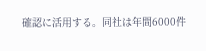確認に活用する。同社は年間6000件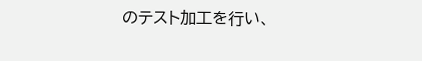のテスト加工を行い、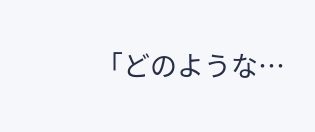「どのような…